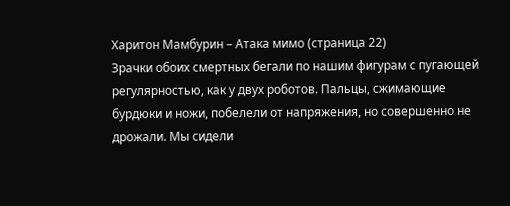Харитон Мамбурин – Атака мимо (страница 22)
Зрачки обоих смертных бегали по нашим фигурам с пугающей регулярностью, как у двух роботов. Пальцы, сжимающие бурдюки и ножи, побелели от напряжения, но совершенно не дрожали. Мы сидели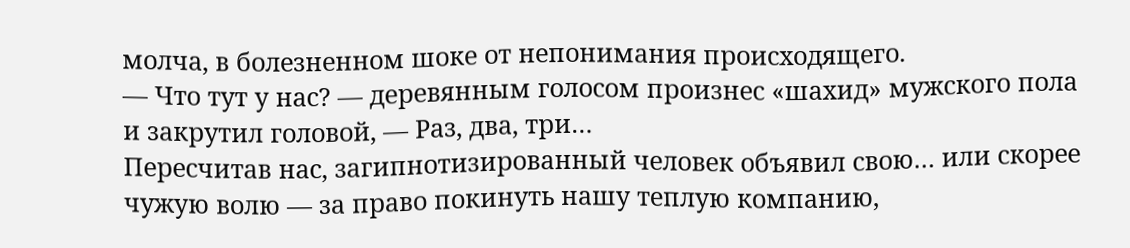молча, в болезненном шоке от непонимания происходящего.
— Что тут у нас? — деревянным голосом произнес «шахид» мужского пола и закрутил головой, — Раз, два, три…
Пересчитав нас, загипнотизированный человек объявил свою… или скорее чужую волю — за право покинуть нашу теплую компанию,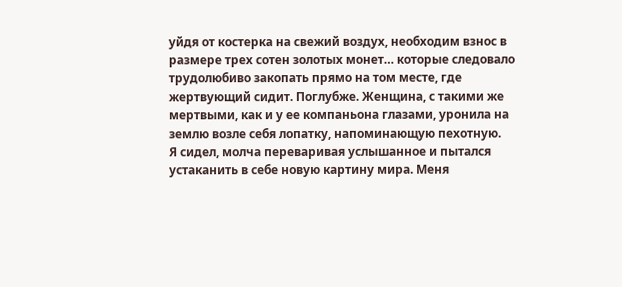уйдя от костерка на свежий воздух, необходим взнос в размере трех сотен золотых монет… которые следовало трудолюбиво закопать прямо на том месте, где жертвующий сидит. Поглубже. Женщина, с такими же мертвыми, как и у ее компаньона глазами, уронила на землю возле себя лопатку, напоминающую пехотную.
Я сидел, молча переваривая услышанное и пытался устаканить в себе новую картину мира. Меня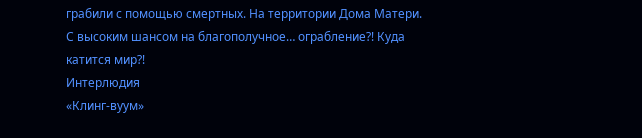грабили с помощью смертных. На территории Дома Матери. С высоким шансом на благополучное… ограбление?! Куда катится мир?!
Интерлюдия
«Клинг-вуум»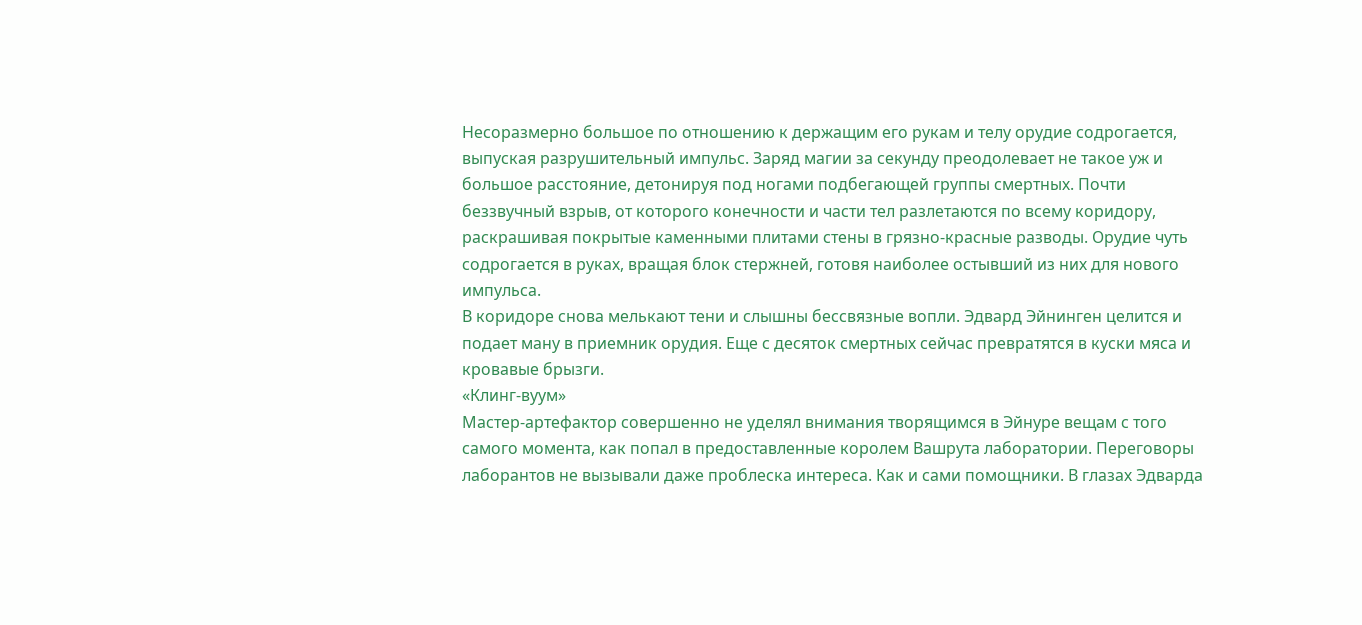Несоразмерно большое по отношению к держащим его рукам и телу орудие содрогается, выпуская разрушительный импульс. Заряд магии за секунду преодолевает не такое уж и большое расстояние, детонируя под ногами подбегающей группы смертных. Почти беззвучный взрыв, от которого конечности и части тел разлетаются по всему коридору, раскрашивая покрытые каменными плитами стены в грязно-красные разводы. Орудие чуть содрогается в руках, вращая блок стержней, готовя наиболее остывший из них для нового импульса.
В коридоре снова мелькают тени и слышны бессвязные вопли. Эдвард Эйнинген целится и подает ману в приемник орудия. Еще с десяток смертных сейчас превратятся в куски мяса и кровавые брызги.
«Клинг-вуум»
Мастер-артефактор совершенно не уделял внимания творящимся в Эйнуре вещам с того самого момента, как попал в предоставленные королем Вашрута лаборатории. Переговоры лаборантов не вызывали даже проблеска интереса. Как и сами помощники. В глазах Эдварда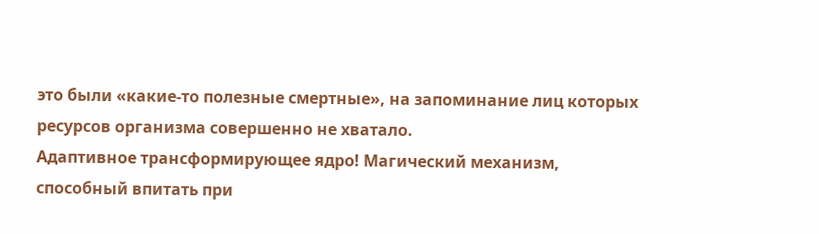это были «какие-то полезные смертные», на запоминание лиц которых ресурсов организма совершенно не хватало.
Адаптивное трансформирующее ядро! Магический механизм, способный впитать при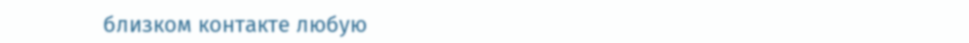близком контакте любую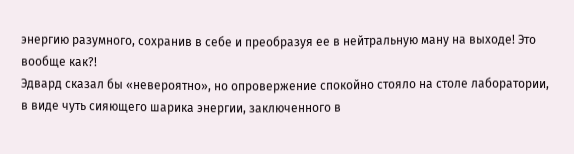энергию разумного, сохранив в себе и преобразуя ее в нейтральную ману на выходе! Это вообще как?!
Эдвард сказал бы «невероятно», но опровержение спокойно стояло на столе лаборатории, в виде чуть сияющего шарика энергии, заключенного в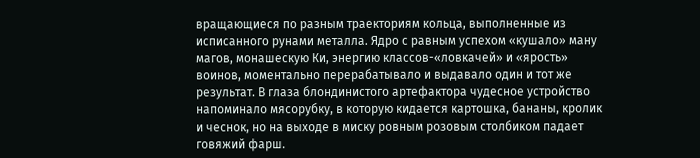вращающиеся по разным траекториям кольца, выполненные из исписанного рунами металла. Ядро с равным успехом «кушало» ману магов, монашескую Ки, энергию классов-«ловкачей» и «ярость» воинов, моментально перерабатывало и выдавало один и тот же результат. В глаза блондинистого артефактора чудесное устройство напоминало мясорубку, в которую кидается картошка, бананы, кролик и чеснок, но на выходе в миску ровным розовым столбиком падает говяжий фарш.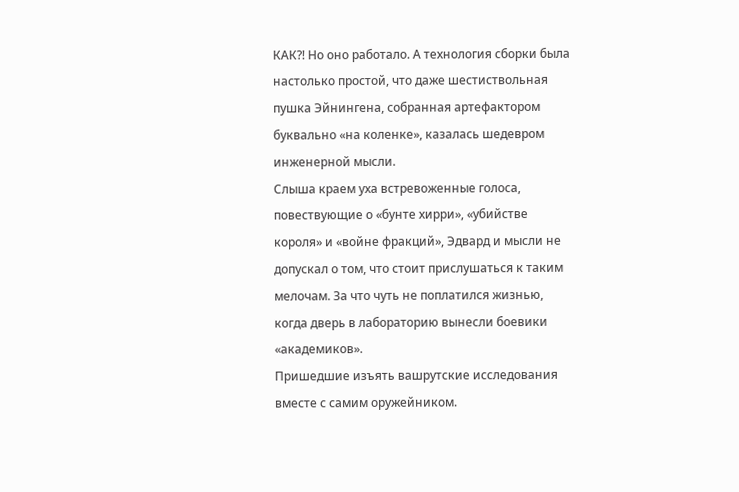КАК?! Но оно работало. А технология сборки была настолько простой, что даже шестиствольная пушка Эйнингена, собранная артефактором буквально «на коленке», казалась шедевром инженерной мысли.
Слыша краем уха встревоженные голоса, повествующие о «бунте хирри», «убийстве короля» и «войне фракций», Эдвард и мысли не допускал о том, что стоит прислушаться к таким мелочам. За что чуть не поплатился жизнью, когда дверь в лабораторию вынесли боевики «академиков».
Пришедшие изъять вашрутские исследования вместе с самим оружейником.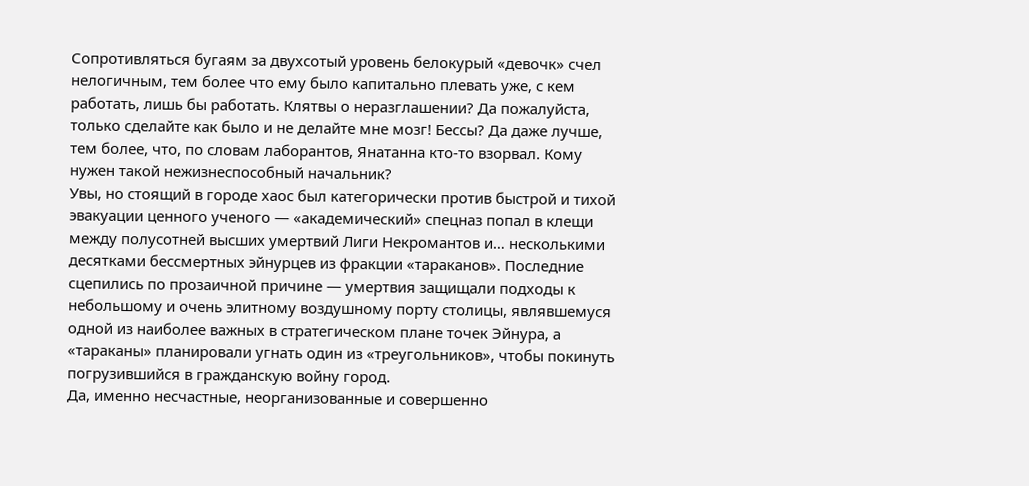Сопротивляться бугаям за двухсотый уровень белокурый «девочк» счел нелогичным, тем более что ему было капитально плевать уже, с кем работать, лишь бы работать. Клятвы о неразглашении? Да пожалуйста, только сделайте как было и не делайте мне мозг! Бессы? Да даже лучше, тем более, что, по словам лаборантов, Янатанна кто-то взорвал. Кому нужен такой нежизнеспособный начальник?
Увы, но стоящий в городе хаос был категорически против быстрой и тихой эвакуации ценного ученого — «академический» спецназ попал в клещи между полусотней высших умертвий Лиги Некромантов и… несколькими десятками бессмертных эйнурцев из фракции «тараканов». Последние сцепились по прозаичной причине — умертвия защищали подходы к небольшому и очень элитному воздушному порту столицы, являвшемуся одной из наиболее важных в стратегическом плане точек Эйнура, а «тараканы» планировали угнать один из «треугольников», чтобы покинуть погрузившийся в гражданскую войну город.
Да, именно несчастные, неорганизованные и совершенно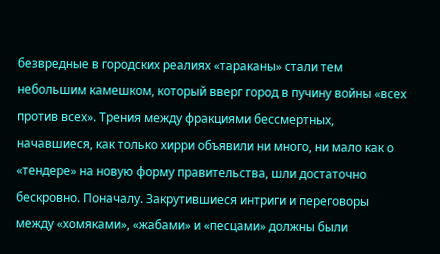безвредные в городских реалиях «тараканы» стали тем небольшим камешком, который вверг город в пучину войны «всех против всех». Трения между фракциями бессмертных, начавшиеся, как только хирри объявили ни много, ни мало как о «тендере» на новую форму правительства, шли достаточно бескровно. Поначалу. Закрутившиеся интриги и переговоры между «хомяками», «жабами» и «песцами» должны были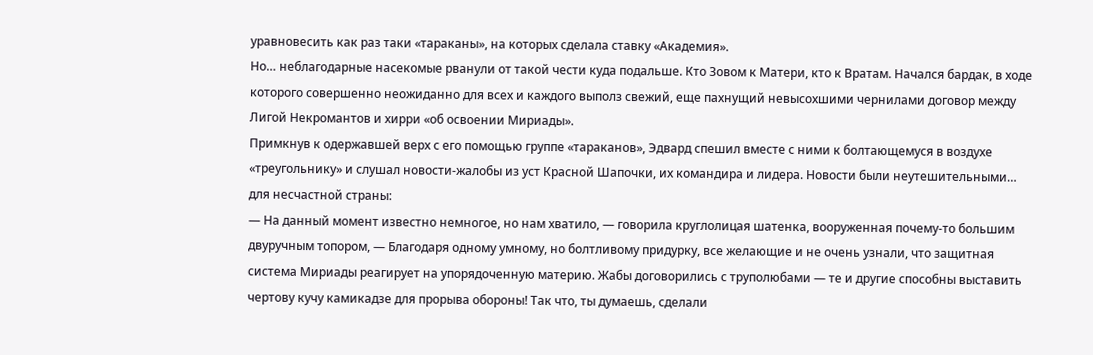уравновесить как раз таки «тараканы», на которых сделала ставку «Академия».
Но… неблагодарные насекомые рванули от такой чести куда подальше. Кто Зовом к Матери, кто к Вратам. Начался бардак, в ходе которого совершенно неожиданно для всех и каждого выполз свежий, еще пахнущий невысохшими чернилами договор между Лигой Некромантов и хирри «об освоении Мириады».
Примкнув к одержавшей верх с его помощью группе «тараканов», Эдвард спешил вместе с ними к болтающемуся в воздухе «треугольнику» и слушал новости-жалобы из уст Красной Шапочки, их командира и лидера. Новости были неутешительными… для несчастной страны:
— На данный момент известно немногое, но нам хватило, — говорила круглолицая шатенка, вооруженная почему-то большим двуручным топором, — Благодаря одному умному, но болтливому придурку, все желающие и не очень узнали, что защитная система Мириады реагирует на упорядоченную материю. Жабы договорились с труполюбами — те и другие способны выставить чертову кучу камикадзе для прорыва обороны! Так что, ты думаешь, сделали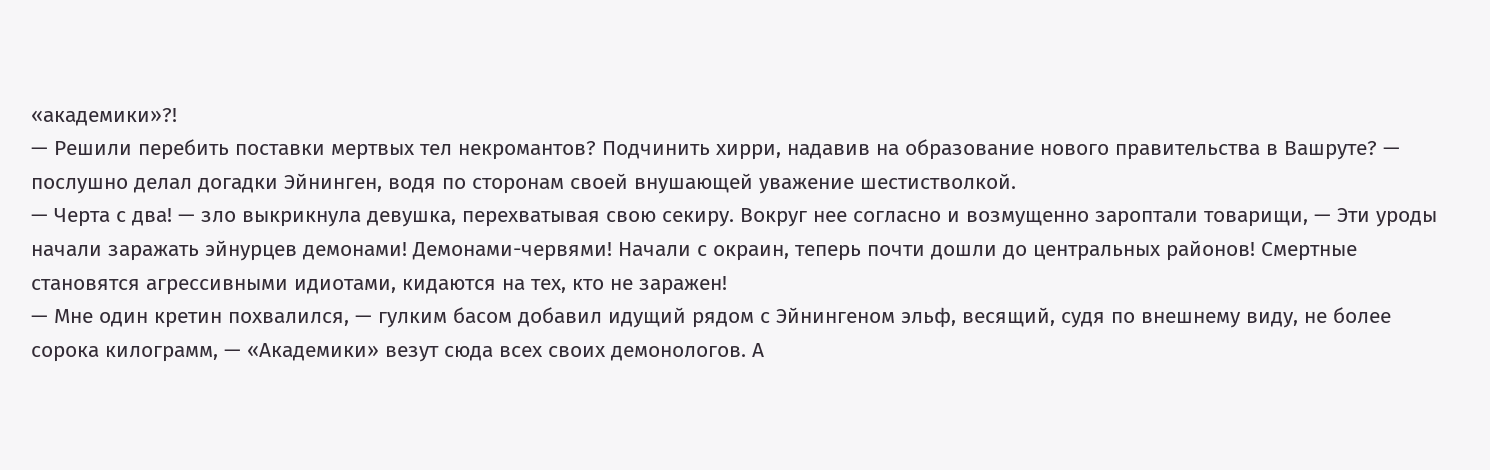«академики»?!
— Решили перебить поставки мертвых тел некромантов? Подчинить хирри, надавив на образование нового правительства в Вашруте? — послушно делал догадки Эйнинген, водя по сторонам своей внушающей уважение шестистволкой.
— Черта с два! — зло выкрикнула девушка, перехватывая свою секиру. Вокруг нее согласно и возмущенно зароптали товарищи, — Эти уроды начали заражать эйнурцев демонами! Демонами-червями! Начали с окраин, теперь почти дошли до центральных районов! Смертные становятся агрессивными идиотами, кидаются на тех, кто не заражен!
— Мне один кретин похвалился, — гулким басом добавил идущий рядом с Эйнингеном эльф, весящий, судя по внешнему виду, не более сорока килограмм, — «Академики» везут сюда всех своих демонологов. А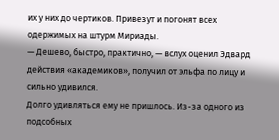их у них до чертиков. Привезут и погонят всех одержимых на штурм Мириады.
— Дешево, быстро, практично, — вслух оценил Эдвард действия «академиков», получил от эльфа по лицу и сильно удивился.
Долго удивляться ему не пришлось. Из-за одного из подсобных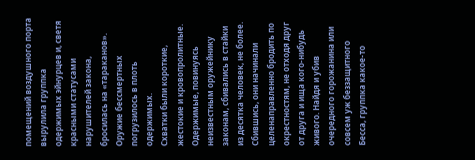помещений воздушного порта вырулила группка одержимых эйнурцев и, светя красными статусами нарушителей закона, бросилась на «тараканов».
Оружие бессмертных погрузилось в плоть одержимых.
Схватки были короткие, жестокие и кровопролитные. Одержимые, повинуясь неизвестным оружейнику законам, сбивались в стайки из десятка человек, не более. Сбившись, они начинали целенаправленно бродить по окрестностям, не отходя друг от друга и ища кого-нибудь живого. Найдя и убив очередного горожанина или совсем уж беззащитного Бесса, группка какое-то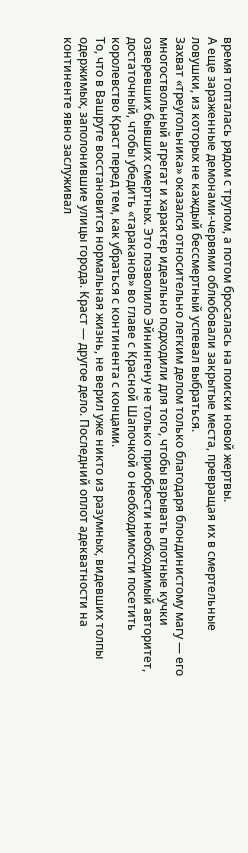время топталась рядом с трупом, а потом бросалась на поиски новой жертвы.
А еще зараженные демонами-червями облюбовали закрытые места, превращая их в смертельные ловушки, из которых не каждый бессмертный успевал выбраться.
Захват «треугольника» оказался относительно легким делом только благодаря блондинистому магу — его многоствольный агрегат и характер идеально подходили для того, чтобы взрывать плотные кучки озверевших бывших смертных. Это позволило Эйнингену не только приобрести необходимый авторитет, достаточный, чтобы убедить «тараканов» во главе с Красной Шапочкой о необходимости посетить королевство Краст перед тем, как убраться с континента с концами.
То, что в Вашруте восстановится нормальная жизнь, не верил уже никто из разумных, видевших толпы одержимых, заполонившие улицы города. Краст — другое дело. Последний оплот адекватности на континенте явно заслуживал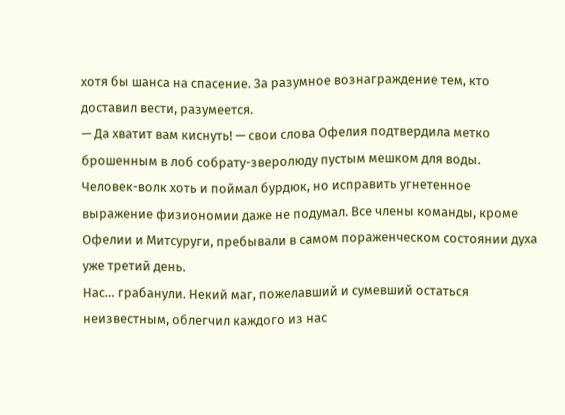хотя бы шанса на спасение. За разумное вознаграждение тем, кто доставил вести, разумеется.
— Да хватит вам киснуть! — свои слова Офелия подтвердила метко брошенным в лоб собрату-зверолюду пустым мешком для воды. Человек-волк хоть и поймал бурдюк, но исправить угнетенное выражение физиономии даже не подумал. Все члены команды, кроме Офелии и Митсуруги, пребывали в самом пораженческом состоянии духа уже третий день.
Нас… грабанули. Некий маг, пожелавший и сумевший остаться неизвестным, облегчил каждого из нас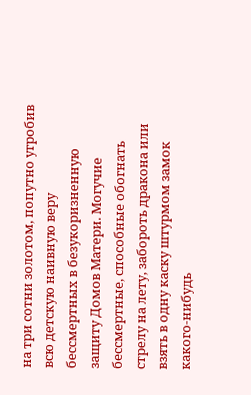на три сотни золотом, попутно угробив всю детскую наивную веру бессмертных в безукоризненную защиту Домов Матери. Могучие бессмертные, способные обогнать стрелу на лету, забороть дракона или взять в одну каску штурмом замок какого-нибудь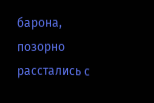барона, позорно расстались с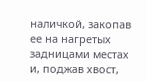наличкой, закопав ее на нагретых задницами местах и, поджав хвост,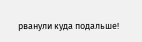рванули куда подальше!